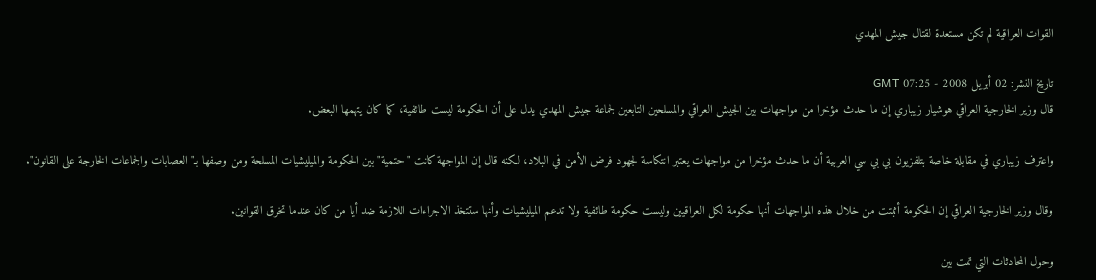القوات العراقية لم تكن مستعدة لقتال جيش المهدي

تاريخ النشر: 02 أبريل 2008 - 07:25 GMT
قال وزير الخارجية العراقي هوشيار زيباري إن ما حدث مؤخرا من مواجهات بين الجيش العراقي والمسلحين التابعين لجماعة جيش المهدي يدل على أن الحكومة ليست طائفية، كما كان يتهمها البعض.

واعترف زيباري في مقابلة خاصة بتلفزيون بي بي سي العربية أن ما حدث مؤخرا من مواجهات يعتبر انتكاسة لجهود فرض الأمن في البلاد، لكنه قال إن المواجهة كانت "حتمية" بين الحكومة والميليشيات المسلحة ومن وصفها بـ"العصابات والجماعات الخارجة على القانون".

وقال وزير الخارجية العراقي إن الحكومة أثبتت من خلال هذه المواجهات أنها حكومة لكل العراقيين وليست حكومة طائفية ولا تدعم الميليشيات وأنها ستتخذ الاجراءات اللازمة ضد أيا من كان عندما تخرق القوانين.

وحول المحادثات التي تمت بين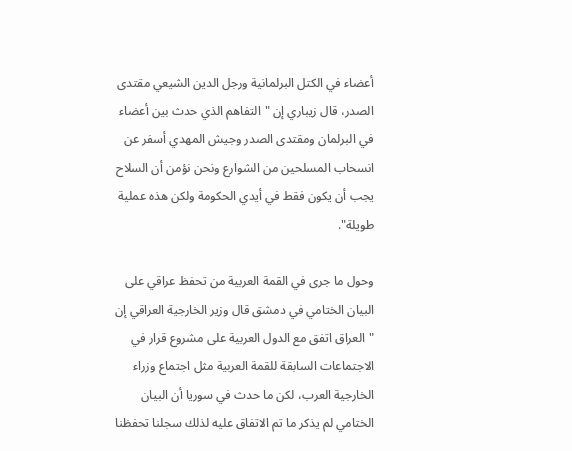أعضاء في الكتل البرلمانية ورجل الدين الشيعي مقتدى الصدر، قال زيباري إن "التفاهم الذي حدث بين أعضاء في البرلمان ومقتدى الصدر وجيش المهدي أسفر عن انسحاب المسلحين من الشوارع ونحن نؤمن أن السلاح يجب أن يكون فقط في أيدي الحكومة ولكن هذه عملية طويلة".

وحول ما جرى في القمة العربية من تحفظ عراقي على البيان الختامي في دمشق قال وزير الخارجية العراقي إن "العراق اتفق مع الدول العربية على مشروع قرار في الاجتماعات السابقة للقمة العربية مثل اجتماع وزراء الخارجية العرب، لكن ما حدث في سوريا أن البيان الختامي لم يذكر ما تم الاتفاق عليه لذلك سجلنا تحفظنا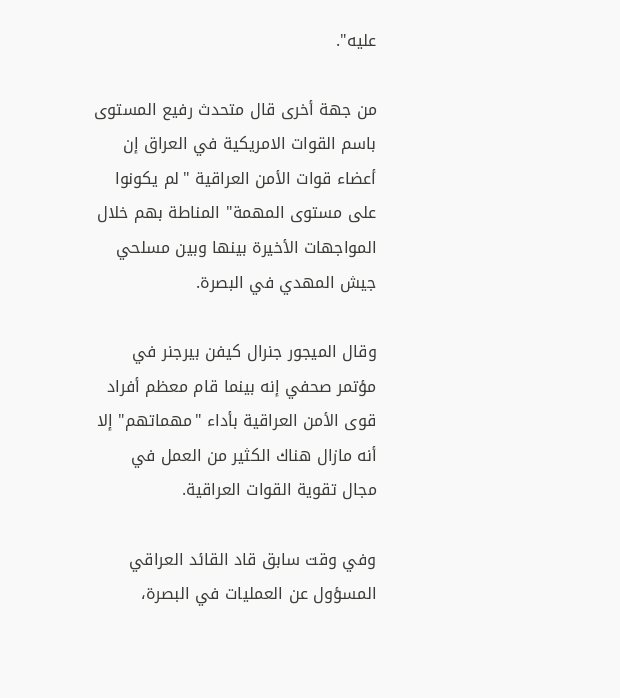عليه".

من جهة أخرى قال متحدث رفيع المستوى باسم القوات الامريكية في العراق إن أعضاء قوات الأمن العراقية "لم يكونوا على مستوى المهمة" المناطة بهم خلال المواجهات الأخيرة بينها وبين مسلحي جيش المهدي في البصرة.

وقال الميجور جنرال كيفن بيرجنر في مؤتمر صحفي إنه بينما قام معظم أفراد قوى الأمن العراقية بأداء "مهماتهم" إلا أنه مازال هناك الكثير من العمل في مجال تقوية القوات العراقية.

وفي وقت سابق قاد القائد العراقي المسؤول عن العمليات في البصرة،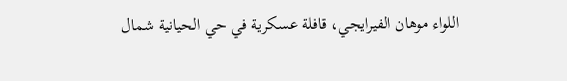اللواء موهان الفيرايجي، قافلة عسكرية في حي الحيانية شمال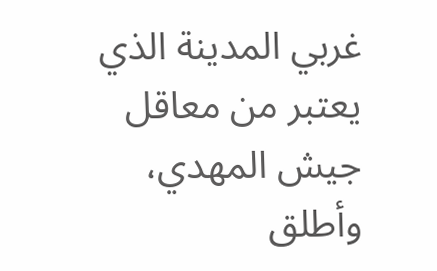غربي المدينة الذي يعتبر من معاقل جيش المهدي، وأطلق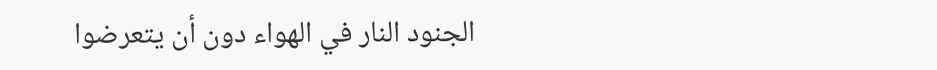الجنود النار في الهواء دون أن يتعرضوا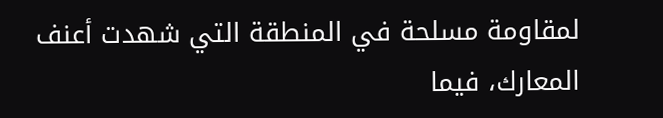لمقاومة مسلحة في المنطقة التي شهدت أعنف المعارك، فيما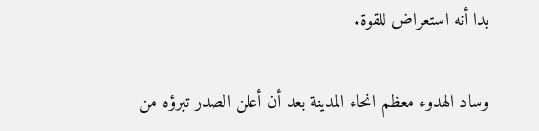بدا أنه استعراض للقوة.

وساد الهدوء معظم انحاء المدينة بعد أن أعلن الصدر تبرؤه من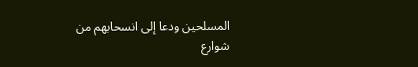المسلحين ودعا إلى انسحابهم من شوارع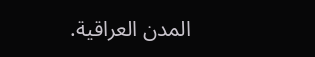المدن العراقية.